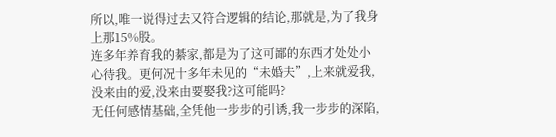所以,唯一说得过去又符合逻辑的结论,那就是,为了我身上那15%股。
连多年养育我的綦家,都是为了这可鄙的东西才处处小心待我。更何况十多年未见的“未婚夫”,上来就爱我,没来由的爱,没来由要娶我?这可能吗?
无任何感情基础,全凭他一步步的引诱,我一步步的深陷,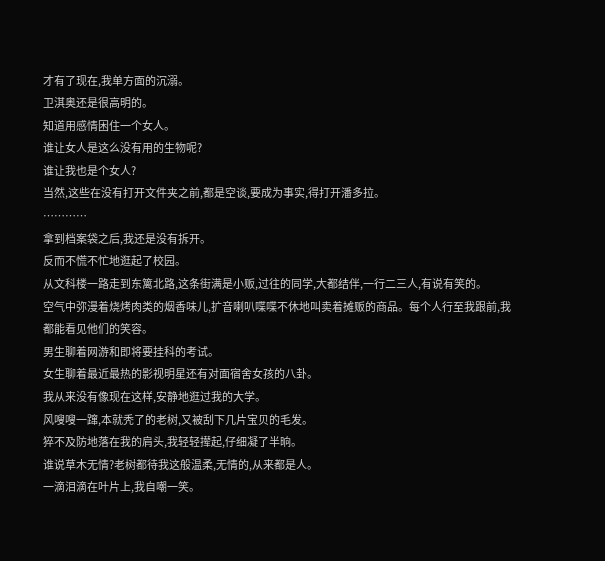才有了现在,我单方面的沉溺。
卫淇奥还是很高明的。
知道用感情困住一个女人。
谁让女人是这么没有用的生物呢?
谁让我也是个女人?
当然,这些在没有打开文件夹之前,都是空谈,要成为事实,得打开潘多拉。
…………
拿到档案袋之后,我还是没有拆开。
反而不慌不忙地逛起了校园。
从文科楼一路走到东篱北路,这条街满是小贩,过往的同学,大都结伴,一行二三人,有说有笑的。
空气中弥漫着烧烤肉类的烟香味儿,扩音喇叭喋喋不休地叫卖着摊贩的商品。每个人行至我跟前,我都能看见他们的笑容。
男生聊着网游和即将要挂科的考试。
女生聊着最近最热的影视明星还有对面宿舍女孩的八卦。
我从来没有像现在这样,安静地逛过我的大学。
风嗖嗖一蹿,本就秃了的老树,又被刮下几片宝贝的毛发。
猝不及防地落在我的肩头,我轻轻撵起,仔细凝了半晌。
谁说草木无情?老树都待我这般温柔,无情的,从来都是人。
一滴泪滴在叶片上,我自嘲一笑。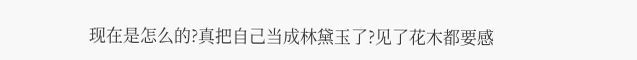现在是怎么的?真把自己当成林黛玉了?见了花木都要感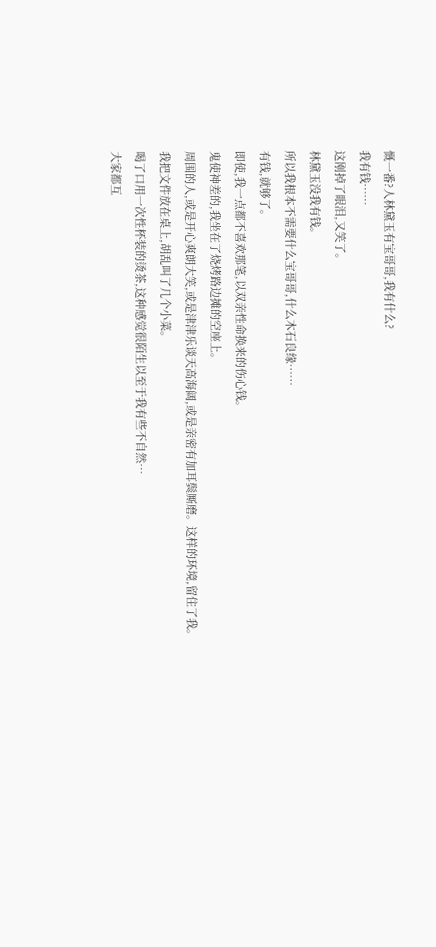慨一番?人林黛玉有宝哥哥,我有什么?
我有钱……
这刚掉了眼泪,又笑了。
林黛玉没我有钱。
所以我根本不需要什么宝哥哥,什么木石良缘……
有钱,就够了。
即使,我一点都不喜欢那笔,以双亲性命换来的伤心钱。
鬼使神差的,我坐在了烧烤路边摊的空座上。
周围的人,或是开心爽朗大笑,或是津津乐谈天高海阔,或是亲密有加耳鬓厮磨。这样的环境,留住了我。
我把文件放在桌上,胡乱叫了几个小菜。
喝了口用一次性杯装的烫茶,这种感觉很陌生以至于我有些不自然…
大家都互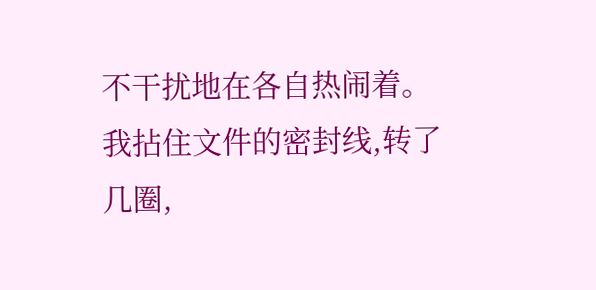不干扰地在各自热闹着。
我拈住文件的密封线,转了几圈,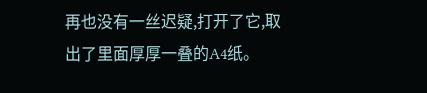再也没有一丝迟疑,打开了它,取出了里面厚厚一叠的A4纸。